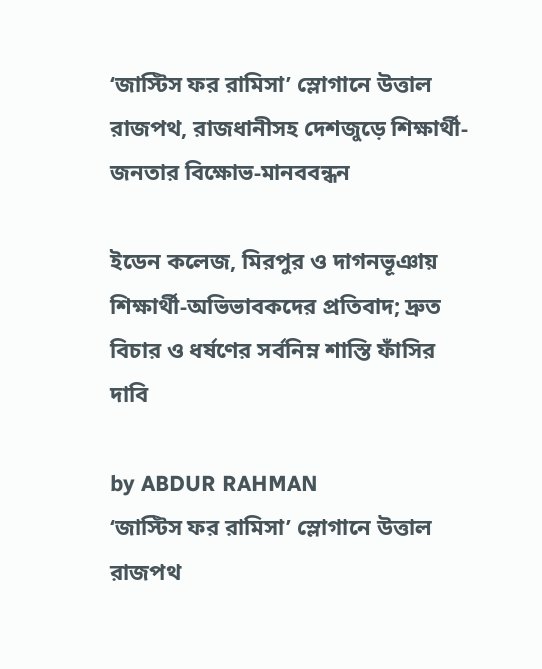‘জাস্টিস ফর রামিসা’ স্লোগানে উত্তাল রাজপথ, রাজধানীসহ দেশজুড়ে শিক্ষার্থী-জনতার বিক্ষোভ-মানববন্ধন

ইডেন কলেজ, মিরপুর ও দাগনভূঞায় শিক্ষার্থী-অভিভাবকদের প্রতিবাদ; দ্রুত বিচার ও ধর্ষণের সর্বনিম্ন শাস্তি ফাঁসির দাবি

by ABDUR RAHMAN
‘জাস্টিস ফর রামিসা’ স্লোগানে উত্তাল রাজপথ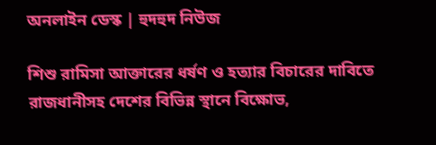অনলাইন ডেস্ক | হুদহুদ নিউজ

শিশু রামিসা আক্তারের ধর্ষণ ও হত্যার বিচারের দাবিতে রাজধানীসহ দেশের বিভিন্ন স্থানে বিক্ষোভ,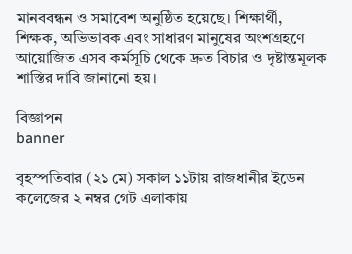মানববন্ধন ও সমাবেশ অনুষ্ঠিত হয়েছে। শিক্ষার্থী, শিক্ষক, অভিভাবক এবং সাধারণ মানুষের অংশগ্রহণে আয়োজিত এসব কর্মসূচি থেকে দ্রুত বিচার ও দৃষ্টান্তমূলক শাস্তির দাবি জানানো হয়।

বিজ্ঞাপন
banner

বৃহস্পতিবার (২১ মে) সকাল ১১টায় রাজধানীর ইডেন কলেজের ২ নম্বর গেট এলাকায়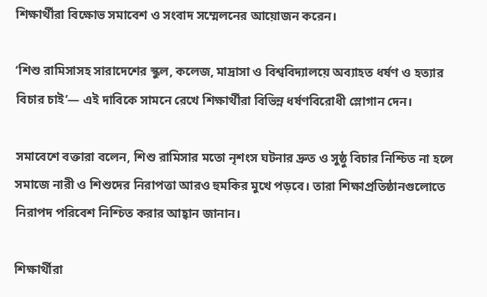শিক্ষার্থীরা বিক্ষোভ সমাবেশ ও সংবাদ সম্মেলনের আয়োজন করেন।

‘শিশু রামিসাসহ সারাদেশের স্কুল, কলেজ, মাদ্রাসা ও বিশ্ববিদ্যালয়ে অব্যাহত ধর্ষণ ও হত্যার বিচার চাই’— এই দাবিকে সামনে রেখে শিক্ষার্থীরা বিভিন্ন ধর্ষণবিরোধী স্লোগান দেন।

সমাবেশে বক্তারা বলেন, শিশু রামিসার মতো নৃশংস ঘটনার দ্রুত ও সুষ্ঠু বিচার নিশ্চিত না হলে সমাজে নারী ও শিশুদের নিরাপত্তা আরও হুমকির মুখে পড়বে। তারা শিক্ষাপ্রতিষ্ঠানগুলোতে নিরাপদ পরিবেশ নিশ্চিত করার আহ্বান জানান।

শিক্ষার্থীরা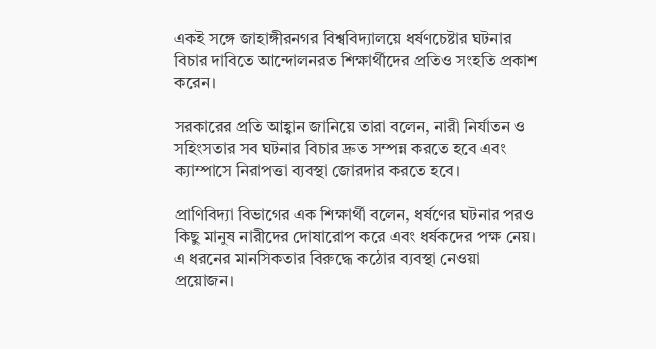একই সঙ্গে জাহাঙ্গীরনগর বিশ্ববিদ্যালয়ে ধর্ষণচেষ্টার ঘটনার বিচার দাবিতে আন্দোলনরত শিক্ষার্থীদের প্রতিও সংহতি প্রকাশ করেন।

সরকারের প্রতি আহ্বান জানিয়ে তারা বলেন, নারী নির্যাতন ও সহিংসতার সব ঘটনার বিচার দ্রুত সম্পন্ন করতে হবে এবং ক্যাম্পাসে নিরাপত্তা ব্যবস্থা জোরদার করতে হবে।

প্রাণিবিদ্যা বিভাগের এক শিক্ষার্থী বলেন, ধর্ষণের ঘটনার পরও কিছু মানুষ নারীদের দোষারোপ করে এবং ধর্ষকদের পক্ষ নেয়। এ ধরনের মানসিকতার বিরুদ্ধে কঠোর ব্যবস্থা নেওয়া প্রয়োজন।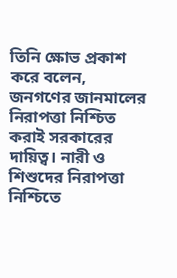তিনি ক্ষোভ প্রকাশ করে বলেন, জনগণের জানমালের নিরাপত্তা নিশ্চিত করাই সরকারের দায়িত্ব। নারী ও শিশুদের নিরাপত্তা নিশ্চিতে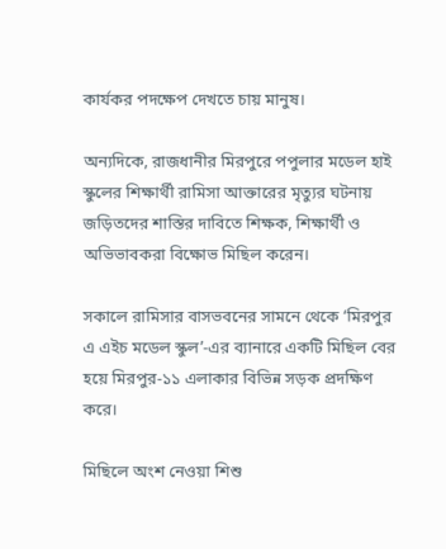কার্যকর পদক্ষেপ দেখতে চায় মানুষ।

অন্যদিকে, রাজধানীর মিরপুরে পপুলার মডেল হাই স্কুলের শিক্ষার্থী রামিসা আক্তারের মৃত্যুর ঘটনায় জড়িতদের শাস্তির দাবিতে শিক্ষক, শিক্ষার্থী ও অভিভাবকরা বিক্ষোভ মিছিল করেন।

সকালে রামিসার বাসভবনের সামনে থেকে ‘মিরপুর এ এইচ মডেল স্কুল’-এর ব্যানারে একটি মিছিল বের হয়ে মিরপুর-১১ এলাকার বিভিন্ন সড়ক প্রদক্ষিণ করে।

মিছিলে অংশ নেওয়া শিশু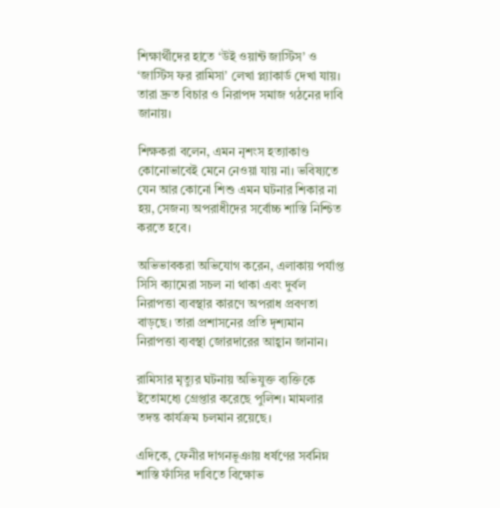শিক্ষার্থীদের হাতে ‘উই ওয়ান্ট জাস্টিস’ ও ‘জাস্টিস ফর রামিসা’ লেখা প্ল্যাকার্ড দেখা যায়। তারা দ্রুত বিচার ও নিরাপদ সমাজ গঠনের দাবি জানায়।

শিক্ষকরা বলেন, এমন নৃশংস হত্যাকাণ্ড কোনোভাবেই মেনে নেওয়া যায় না। ভবিষ্যতে যেন আর কোনো শিশু এমন ঘটনার শিকার না হয়, সেজন্য অপরাধীদের সর্বোচ্চ শাস্তি নিশ্চিত করতে হবে।

অভিভাবকরা অভিযোগ করেন, এলাকায় পর্যাপ্ত সিসি ক্যামেরা সচল না থাকা এবং দুর্বল নিরাপত্তা ব্যবস্থার কারণে অপরাধ প্রবণতা বাড়ছে। তারা প্রশাসনের প্রতি দৃশ্যমান নিরাপত্তা ব্যবস্থা জোরদারের আহ্বান জানান।

রামিসার মৃত্যুর ঘটনায় অভিযুক্ত ব্যক্তিকে ইতোমধ্যে গ্রেপ্তার করেছে পুলিশ। মামলার তদন্ত কার্যক্রম চলমান রয়েছে।

এদিকে, ফেনীর দাগনভূঞায় ধর্ষণের সর্বনিম্ন শাস্তি ফাঁসির দাবিতে বিক্ষোভ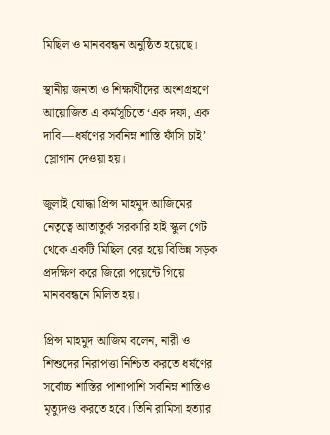মিছিল ও মানববন্ধন অনুষ্ঠিত হয়েছে।

স্থানীয় জনতা ও শিক্ষার্থীদের অংশগ্রহণে আয়োজিত এ কর্মসূচিতে ‘এক দফা, এক দাবি—ধর্ষণের সর্বনিম্ন শাস্তি ফাঁসি চাই’ স্লোগান দেওয়া হয়।

জুলাই যোদ্ধা প্রিন্স মাহমুদ আজিমের নেতৃত্বে আতাতুর্ক সরকারি হাই স্কুল গেট থেকে একটি মিছিল বের হয়ে বিভিন্ন সড়ক প্রদক্ষিণ করে জিরো পয়েন্টে গিয়ে মানববন্ধনে মিলিত হয়।

প্রিন্স মাহমুদ আজিম বলেন, নারী ও শিশুদের নিরাপত্তা নিশ্চিত করতে ধর্ষণের সর্বোচ্চ শাস্তির পাশাপাশি সর্বনিম্ন শাস্তিও মৃত্যুদণ্ড করতে হবে। তিনি রামিসা হত্যার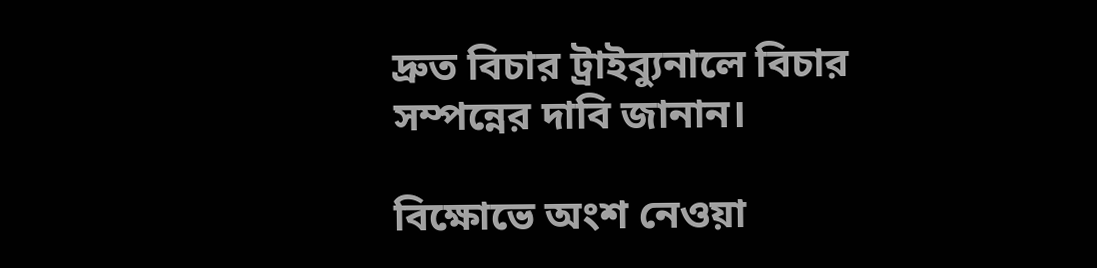দ্রুত বিচার ট্রাইব্যুনালে বিচার সম্পন্নের দাবি জানান।

বিক্ষোভে অংশ নেওয়া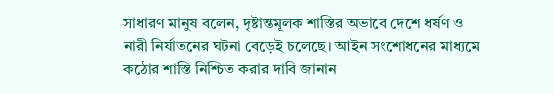সাধারণ মানুষ বলেন, দৃষ্টান্তমূলক শাস্তির অভাবে দেশে ধর্ষণ ও নারী নির্যাতনের ঘটনা বেড়েই চলেছে। আইন সংশোধনের মাধ্যমে কঠোর শাস্তি নিশ্চিত করার দাবি জানান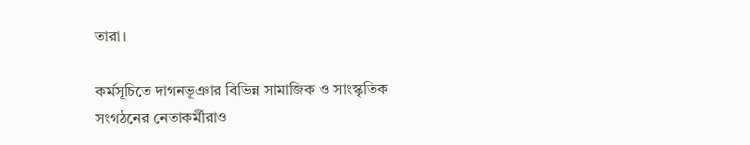তারা।

কর্মসূচিতে দাগনভূঞার বিভিন্ন সামাজিক ও সাংস্কৃতিক সংগঠনের নেতাকর্মীরাও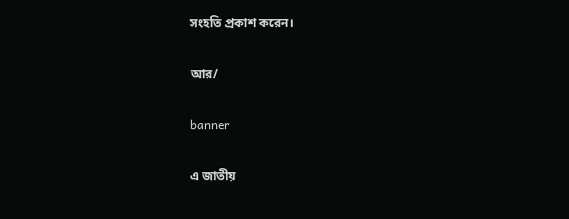সংহতি প্রকাশ করেন।

আর/

banner

এ জাতীয়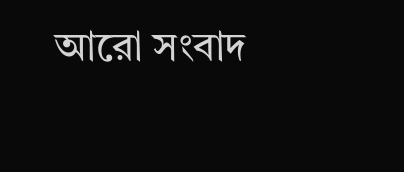আরো সংবাদ